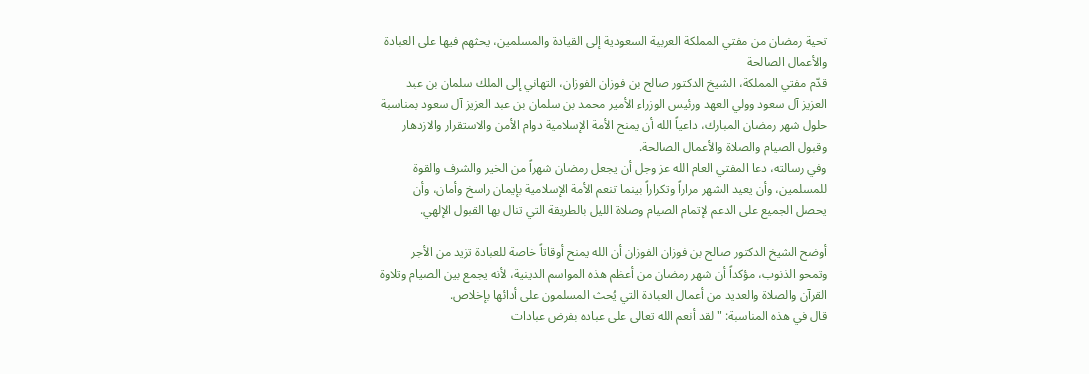تحية رمضان من مفتي المملكة العربية السعودية إلى القيادة والمسلمين، يحثهم فيها على العبادة والأعمال الصالحة
قدّم مفتي المملكة، الشيخ الدكتور صالح بن فوزان الفوزان، التهاني إلى الملك سلمان بن عبد العزيز آل سعود وولي العهد ورئيس الوزراء الأمير محمد بن سلمان بن عبد العزيز آل سعود بمناسبة حلول شهر رمضان المبارك، داعياً الله أن يمنح الأمة الإسلامية دوام الأمن والاستقرار والازدهار وقبول الصيام والصلاة والأعمال الصالحة.
وفي رسالته، دعا المفتي العام الله عز وجل أن يجعل رمضان شهراً من الخير والشرف والقوة للمسلمين، وأن يعيد الشهر مراراً وتكراراً بينما تنعم الأمة الإسلامية بإيمان راسخ وأمان، وأن يحصل الجميع على الدعم لإتمام الصيام وصلاة الليل بالطريقة التي تنال بها القبول الإلهي.

أوضح الشيخ الدكتور صالح بن فوزان الفوزان أن الله يمنح أوقاتاً خاصة للعبادة تزيد من الأجر وتمحو الذنوب، مؤكداً أن شهر رمضان من أعظم هذه المواسم الدينية، لأنه يجمع بين الصيام وتلاوة القرآن والصلاة والعديد من أعمال العبادة التي يُحث المسلمون على أدائها بإخلاص.
قال في هذه المناسبة: "لقد أنعم الله تعالى على عباده بفرض عبادات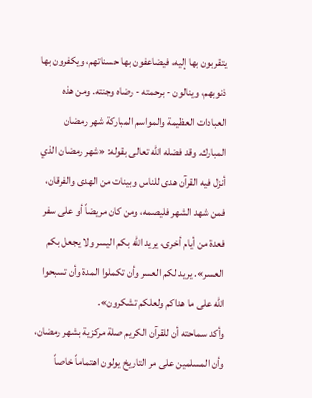يتقربون بها إليه، فيضاعفون بها حسناتهم، ويكفرون بها ذنوبهم، وينالون - برحمته - رضاه وجنته. ومن هذه العبادات العظيمة والمواسم المباركة شهر رمضان المبارك. وقد فضله الله تعالى بقوله: «شهر رمضان الذي أنزل فيه القرآن هدى للناس وبينات من الهدى والفرقان، فمن شهد الشهر فليصمه، ومن كان مريضاً أو على سفر فعدة من أيام أخرى، يريد الله بكم اليسر ولا يجعل بكم العسر». يريد لكم العسر وأن تكملوا المدة وأن تسبحوا الله على ما هداكم ولعلكم تشكرون».
وأكد سماحته أن للقرآن الكريم صلة مركزية بشهر رمضان، وأن المسلمين على مر التاريخ يولون اهتماماً خاصاً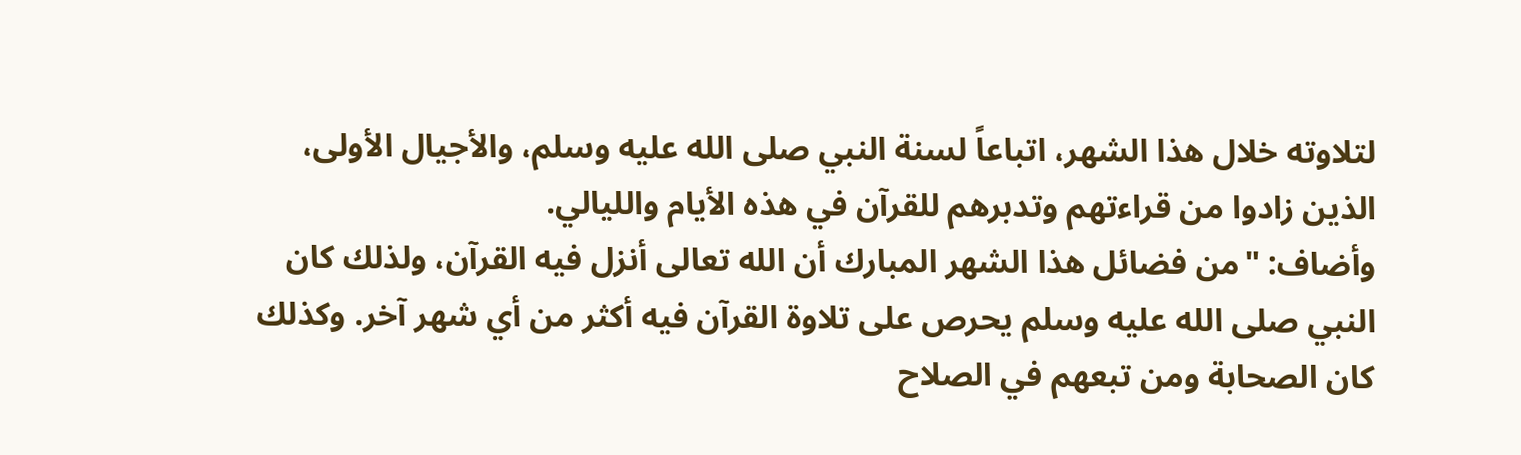لتلاوته خلال هذا الشهر، اتباعاً لسنة النبي صلى الله عليه وسلم، والأجيال الأولى، الذين زادوا من قراءتهم وتدبرهم للقرآن في هذه الأيام والليالي.
وأضاف: "من فضائل هذا الشهر المبارك أن الله تعالى أنزل فيه القرآن، ولذلك كان النبي صلى الله عليه وسلم يحرص على تلاوة القرآن فيه أكثر من أي شهر آخر. وكذلك كان الصحابة ومن تبعهم في الصلاح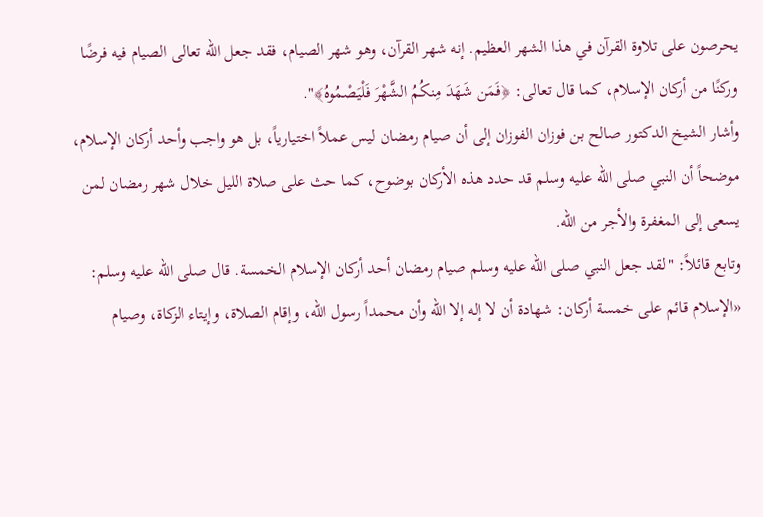يحرصون على تلاوة القرآن في هذا الشهر العظيم. إنه شهر القرآن، وهو شهر الصيام، فقد جعل الله تعالى الصيام فيه فرضًا وركنًا من أركان الإسلام، كما قال تعالى: ﴿فَمَن شَهَدَ مِنكُمُ الشَّهْرَ فَلْيَصْمُوهُ﴾".
وأشار الشيخ الدكتور صالح بن فوزان الفوزان إلى أن صيام رمضان ليس عملاً اختيارياً، بل هو واجب وأحد أركان الإسلام، موضحاً أن النبي صلى الله عليه وسلم قد حدد هذه الأركان بوضوح، كما حث على صلاة الليل خلال شهر رمضان لمن يسعى إلى المغفرة والأجر من الله.
وتابع قائلاً: "لقد جعل النبي صلى الله عليه وسلم صيام رمضان أحد أركان الإسلام الخمسة. قال صلى الله عليه وسلم: «الإسلام قائم على خمسة أركان: شهادة أن لا إله إلا الله وأن محمداً رسول الله، وإقام الصلاة، وإيتاء الزكاة، وصيام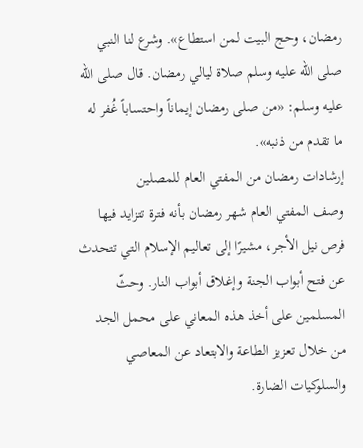رمضان، وحج البيت لمن استطاع». وشرع لنا النبي صلى الله عليه وسلم صلاة ليالي رمضان. قال صلى الله عليه وسلم: «من صلى رمضان إيماناً واحتساباً غُفر له ما تقدم من ذنبه».
إرشادات رمضان من المفتي العام للمصلين
وصف المفتي العام شهر رمضان بأنه فترة تتزايد فيها فرص نيل الأجر، مشيرًا إلى تعاليم الإسلام التي تتحدث عن فتح أبواب الجنة وإغلاق أبواب النار. وحثّ المسلمين على أخذ هذه المعاني على محمل الجد من خلال تعزيز الطاعة والابتعاد عن المعاصي والسلوكيات الضارة.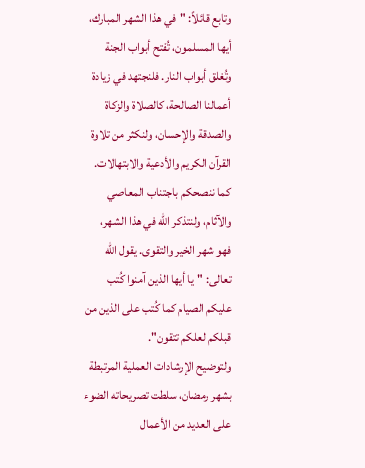وتابع قائلاً: "في هذا الشهر المبارك، أيها المسلمون، تُفتح أبواب الجنة وتُغلق أبواب النار. فلنجتهد في زيادة أعمالنا الصالحة، كالصلاة والزكاة والصدقة والإحسان، ولنكثر من تلاوة القرآن الكريم والأدعية والابتهالات. كما ننصحكم باجتناب المعاصي والآثام، ولنتذكر الله في هذا الشهر، فهو شهر الخير والتقوى. يقول الله تعالى: "يا أيها الذين آمنوا كُتب عليكم الصيام كما كُتب على الذين من قبلكم لعلكم تتقون".
ولتوضيح الإرشادات العملية المرتبطة بشهر رمضان، سلطت تصريحاته الضوء على العديد من الأعمال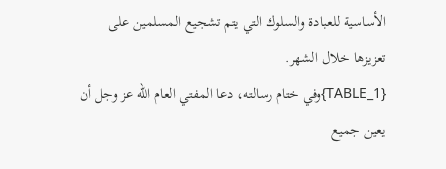الأساسية للعبادة والسلوك التي يتم تشجيع المسلمين على تعزيزها خلال الشهر.
{TABLE_1}وفي ختام رسالته، دعا المفتي العام الله عز وجل أن يعين جميع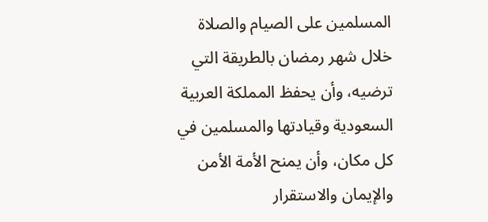المسلمين على الصيام والصلاة خلال شهر رمضان بالطريقة التي ترضيه، وأن يحفظ المملكة العربية السعودية وقيادتها والمسلمين في كل مكان، وأن يمنح الأمة الأمن والإيمان والاستقرار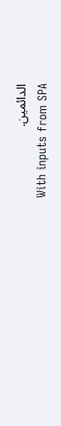الدائمين.
With inputs from SPA